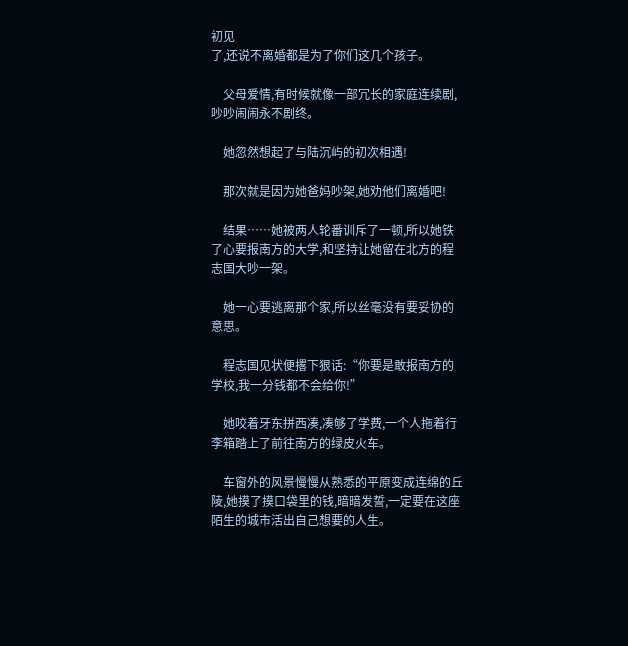初见
了,还说不离婚都是为了你们这几个孩子。

    父母爱情,有时候就像一部冗长的家庭连续剧,吵吵闹闹永不剧终。

    她忽然想起了与陆沉屿的初次相遇!

    那次就是因为她爸妈吵架,她劝他们离婚吧!

    结果……她被两人轮番训斥了一顿,所以她铁了心要报南方的大学,和坚持让她留在北方的程志国大吵一架。

    她一心要逃离那个家,所以丝毫没有要妥协的意思。

    程志国见状便撂下狠话:“你要是敢报南方的学校,我一分钱都不会给你!”

    她咬着牙东拼西凑,凑够了学费,一个人拖着行李箱踏上了前往南方的绿皮火车。

    车窗外的风景慢慢从熟悉的平原变成连绵的丘陵,她摸了摸口袋里的钱,暗暗发誓,一定要在这座陌生的城市活出自己想要的人生。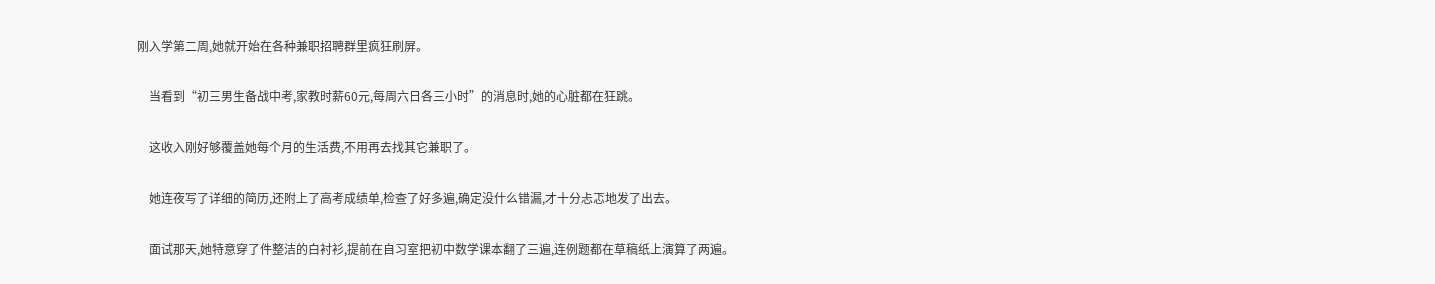刚入学第二周,她就开始在各种兼职招聘群里疯狂刷屏。

    当看到“初三男生备战中考,家教时薪60元,每周六日各三小时”的消息时,她的心脏都在狂跳。

    这收入刚好够覆盖她每个月的生活费,不用再去找其它兼职了。

    她连夜写了详细的简历,还附上了高考成绩单,检查了好多遍,确定没什么错漏,才十分忐忑地发了出去。

    面试那天,她特意穿了件整洁的白衬衫,提前在自习室把初中数学课本翻了三遍,连例题都在草稿纸上演算了两遍。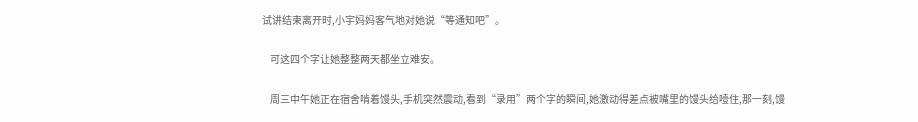试讲结束离开时,小宇妈妈客气地对她说“等通知吧”。

    可这四个字让她整整两天都坐立难安。

    周三中午她正在宿舍啃着馒头,手机突然震动,看到“录用”两个字的瞬间,她激动得差点被嘴里的馒头给噎住,那一刻,馒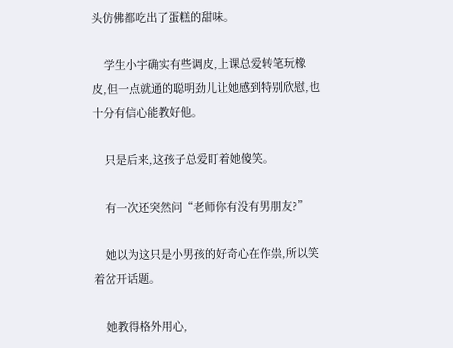头仿佛都吃出了蛋糕的甜味。

    学生小宇确实有些调皮,上课总爱转笔玩橡皮,但一点就通的聪明劲儿让她感到特别欣慰,也十分有信心能教好他。

    只是后来,这孩子总爱盯着她傻笑。

    有一次还突然问“老师你有没有男朋友?”

    她以为这只是小男孩的好奇心在作祟,所以笑着岔开话题。

    她教得格外用心,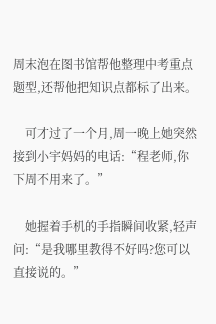周末泡在图书馆帮他整理中考重点题型,还帮他把知识点都标了出来。

    可才过了一个月,周一晚上她突然接到小宇妈妈的电话:“程老师,你下周不用来了。”

    她握着手机的手指瞬间收紧,轻声问:“是我哪里教得不好吗?您可以直接说的。”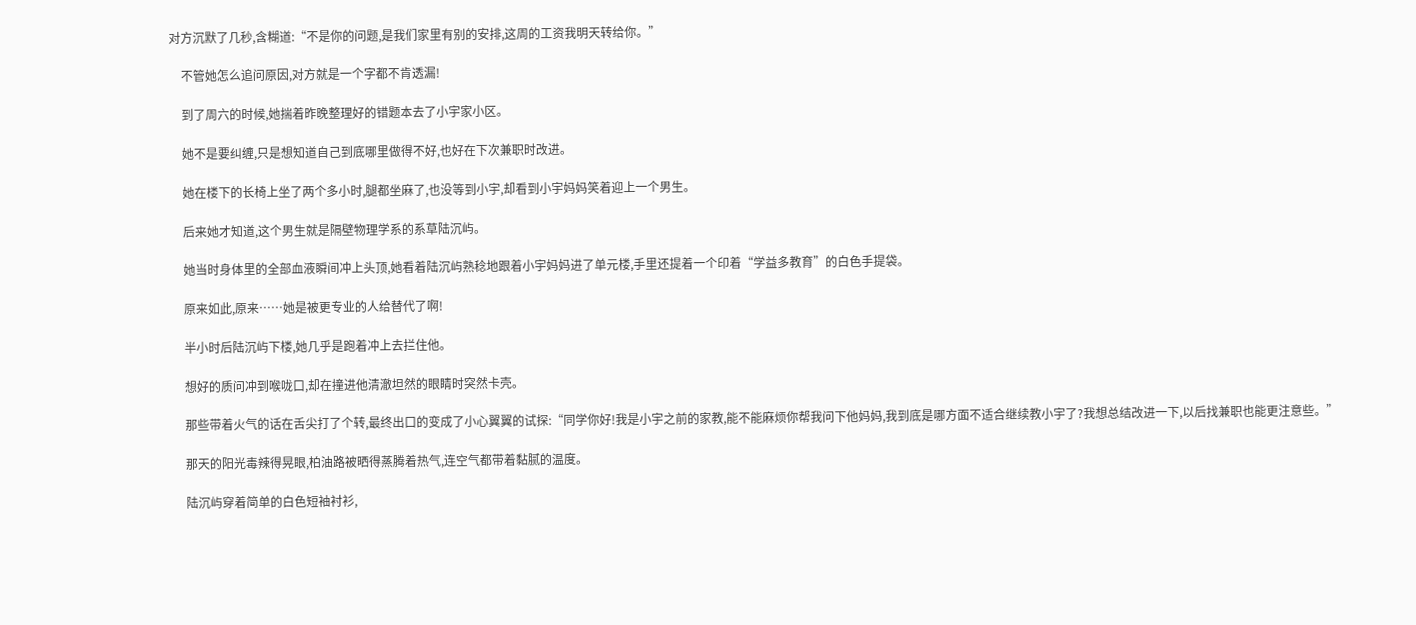对方沉默了几秒,含糊道:“不是你的问题,是我们家里有别的安排,这周的工资我明天转给你。”

    不管她怎么追问原因,对方就是一个字都不肯透漏!

    到了周六的时候,她揣着昨晚整理好的错题本去了小宇家小区。

    她不是要纠缠,只是想知道自己到底哪里做得不好,也好在下次兼职时改进。

    她在楼下的长椅上坐了两个多小时,腿都坐麻了,也没等到小宇,却看到小宇妈妈笑着迎上一个男生。

    后来她才知道,这个男生就是隔壁物理学系的系草陆沉屿。

    她当时身体里的全部血液瞬间冲上头顶,她看着陆沉屿熟稔地跟着小宇妈妈进了单元楼,手里还提着一个印着“学益多教育”的白色手提袋。

    原来如此,原来……她是被更专业的人给替代了啊!

    半小时后陆沉屿下楼,她几乎是跑着冲上去拦住他。

    想好的质问冲到喉咙口,却在撞进他清澈坦然的眼睛时突然卡壳。

    那些带着火气的话在舌尖打了个转,最终出口的变成了小心翼翼的试探:“同学你好!我是小宇之前的家教,能不能麻烦你帮我问下他妈妈,我到底是哪方面不适合继续教小宇了?我想总结改进一下,以后找兼职也能更注意些。”

    那天的阳光毒辣得晃眼,柏油路被晒得蒸腾着热气,连空气都带着黏腻的温度。

    陆沉屿穿着简单的白色短袖衬衫,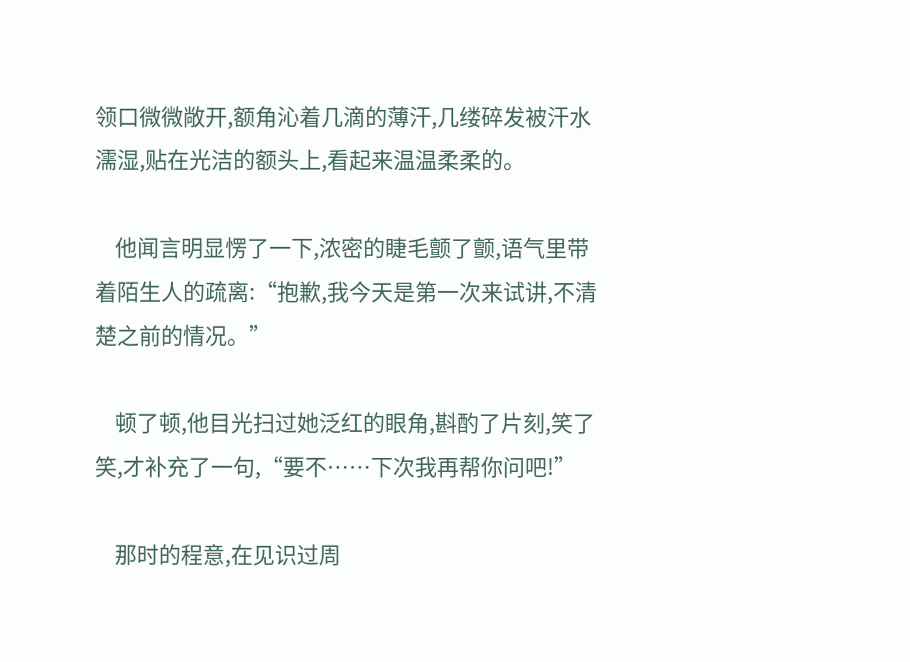领口微微敞开,额角沁着几滴的薄汗,几缕碎发被汗水濡湿,贴在光洁的额头上,看起来温温柔柔的。

    他闻言明显愣了一下,浓密的睫毛颤了颤,语气里带着陌生人的疏离:“抱歉,我今天是第一次来试讲,不清楚之前的情况。”

    顿了顿,他目光扫过她泛红的眼角,斟酌了片刻,笑了笑,才补充了一句,“要不……下次我再帮你问吧!”

    那时的程意,在见识过周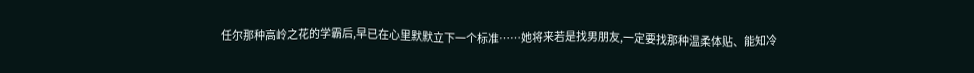任尔那种高岭之花的学霸后,早已在心里默默立下一个标准……她将来若是找男朋友,一定要找那种温柔体贴、能知冷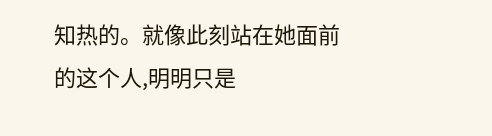知热的。就像此刻站在她面前的这个人,明明只是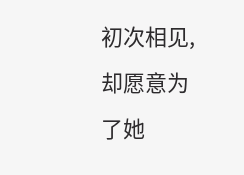初次相见,却愿意为了她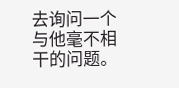去询问一个与他毫不相干的问题。